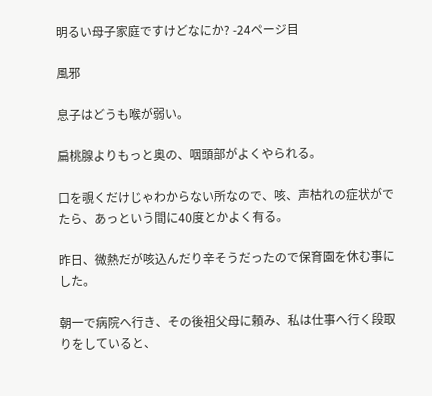明るい母子家庭ですけどなにか? -24ページ目

風邪

息子はどうも喉が弱い。

扁桃腺よりもっと奥の、咽頭部がよくやられる。

口を覗くだけじゃわからない所なので、咳、声枯れの症状がでたら、あっという間に40度とかよく有る。

昨日、微熱だが咳込んだり辛そうだったので保育園を休む事にした。

朝一で病院へ行き、その後祖父母に頼み、私は仕事へ行く段取りをしていると、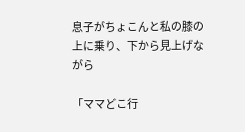息子がちょこんと私の膝の上に乗り、下から見上げながら

「ママどこ行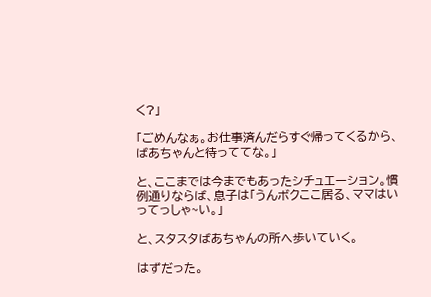く?」

「ごめんなぁ。お仕事済んだらすぐ帰ってくるから、ばあちゃんと待っててな。」

と、ここまでは今までもあったシチュエーション。慣例通りならば、息子は「うんボクここ居る、ママはいってっしゃ~い。」

と、スタスタばあちゃんの所へ歩いていく。

はずだった。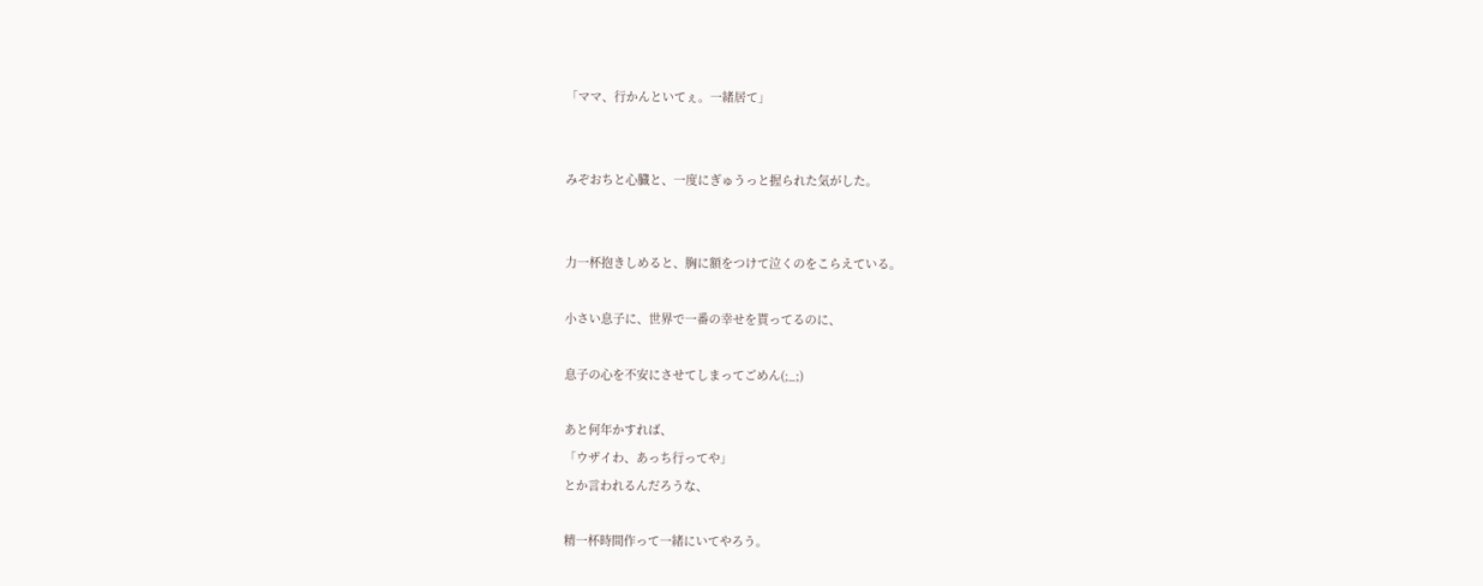「ママ、行かんといてぇ。一緒居て」


みぞおちと心臓と、一度にぎゅうっと握られた気がした。


力一杯抱きしめると、胸に額をつけて泣くのをこらえている。

小さい息子に、世界で一番の幸せを貰ってるのに、

息子の心を不安にさせてしまってごめん(;_;)

あと何年かすれば、
「ウザイわ、あっち行ってや」
とか言われるんだろうな、

精一杯時間作って一緒にいてやろう。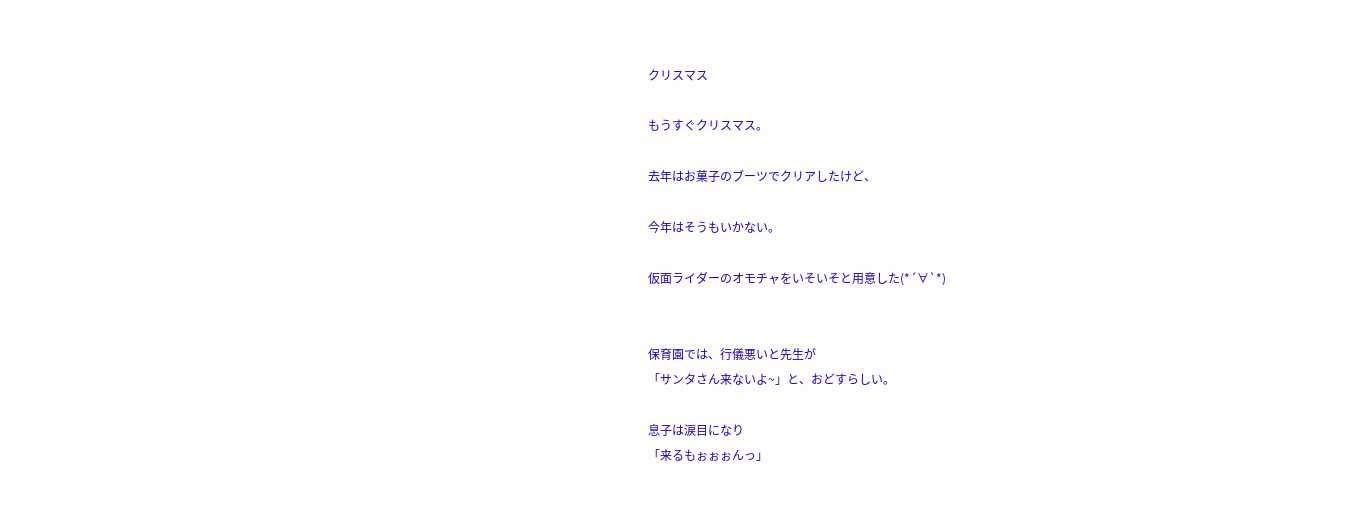クリスマス

もうすぐクリスマス。

去年はお菓子のブーツでクリアしたけど、

今年はそうもいかない。

仮面ライダーのオモチャをいそいそと用意した(*´∀`*)


保育園では、行儀悪いと先生が
「サンタさん来ないよ~」と、おどすらしい。

息子は涙目になり
「来るもぉぉぉんっ」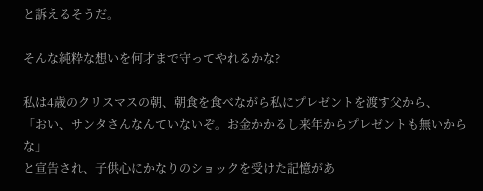と訴えるそうだ。

そんな純粋な想いを何才まで守ってやれるかな?

私は4歳のクリスマスの朝、朝食を食べながら私にプレゼントを渡す父から、
「おい、サンタさんなんていないぞ。お金かかるし来年からプレゼントも無いからな」
と宣告され、子供心にかなりのショックを受けた記憶があ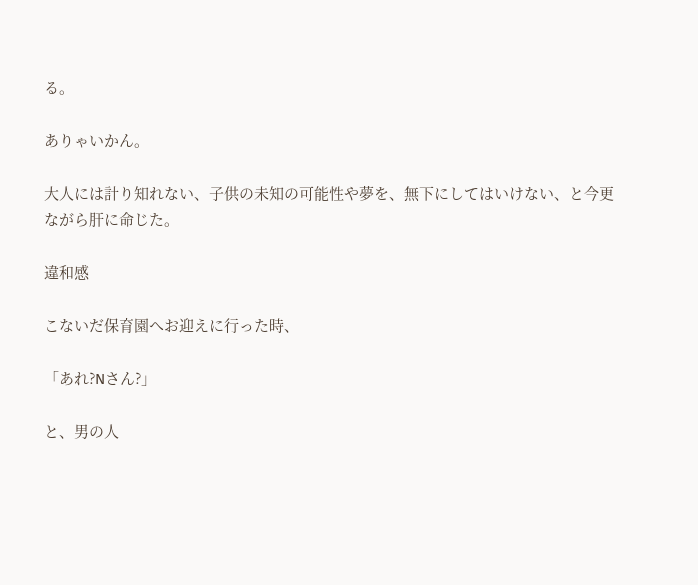る。

ありゃいかん。

大人には計り知れない、子供の未知の可能性や夢を、無下にしてはいけない、と今更ながら肝に命じた。

違和感

こないだ保育園へお迎えに行った時、

「あれ?Nさん?」

と、男の人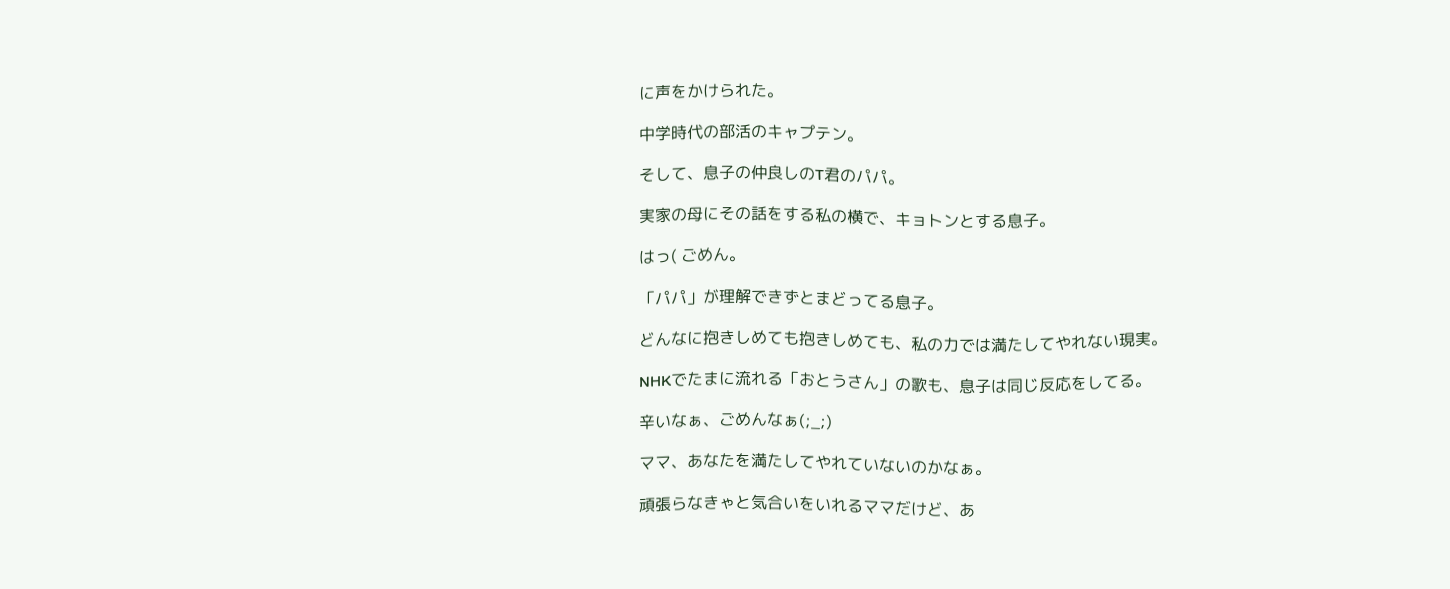に声をかけられた。

中学時代の部活のキャプテン。

そして、息子の仲良しのT君のパパ。

実家の母にその話をする私の横で、キョトンとする息子。

はっ( ごめん。

「パパ」が理解できずとまどってる息子。

どんなに抱きしめても抱きしめても、私の力では満たしてやれない現実。

NHKでたまに流れる「おとうさん」の歌も、息子は同じ反応をしてる。

辛いなぁ、ごめんなぁ(;_;)

ママ、あなたを満たしてやれていないのかなぁ。

頑張らなきゃと気合いをいれるママだけど、あ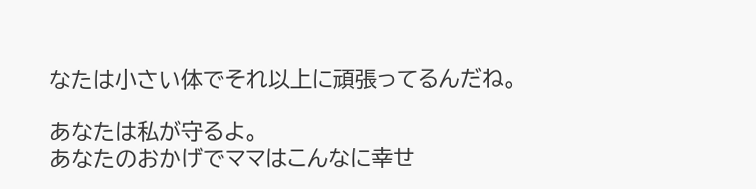なたは小さい体でそれ以上に頑張ってるんだね。

あなたは私が守るよ。
あなたのおかげでママはこんなに幸せ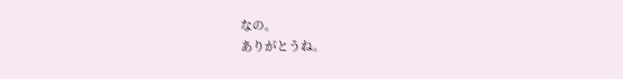なの。
ありがとうね。